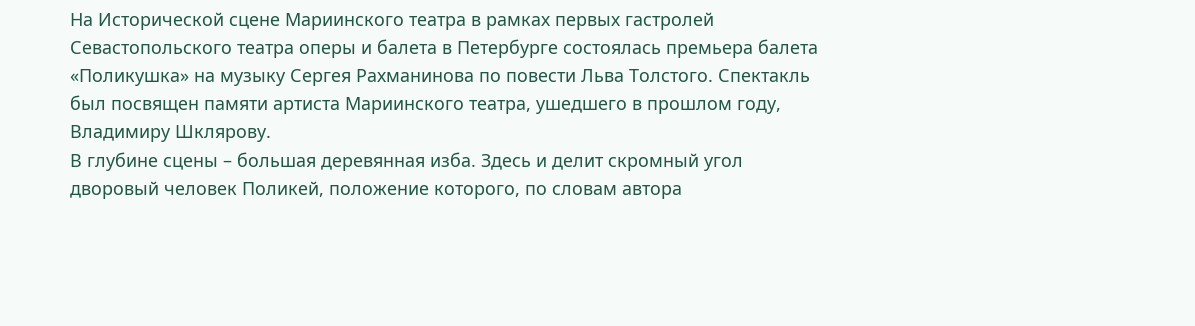На Исторической сцене Мариинского театра в рамках первых гастролей Севастопольского театра оперы и балета в Петербурге состоялась премьера балета «Поликушка» на музыку Сергея Рахманинова по повести Льва Толстого. Спектакль был посвящен памяти артиста Мариинского театра, ушедшего в прошлом году, Владимиру Шклярову.
В глубине сцены – большая деревянная изба. Здесь и делит скромный угол дворовый человек Поликей, положение которого, по словам автора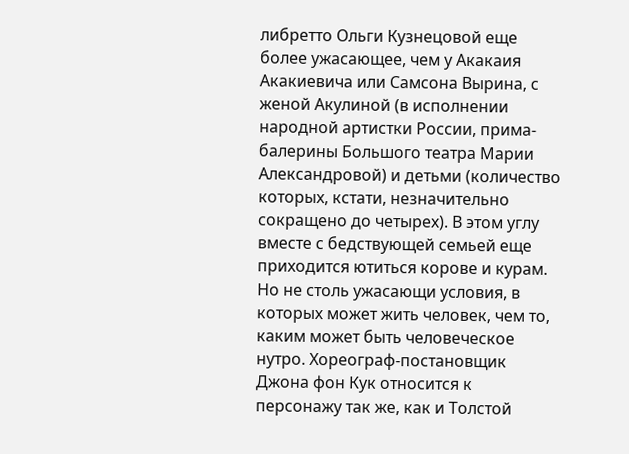либретто Ольги Кузнецовой еще более ужасающее, чем у Акакаия Акакиевича или Самсона Вырина, с женой Акулиной (в исполнении народной артистки России, прима-балерины Большого театра Марии Александровой) и детьми (количество которых, кстати, незначительно сокращено до четырех). В этом углу вместе с бедствующей семьей еще приходится ютиться корове и курам. Но не столь ужасающи условия, в которых может жить человек, чем то, каким может быть человеческое нутро. Хореограф-постановщик Джона фон Кук относится к персонажу так же, как и Толстой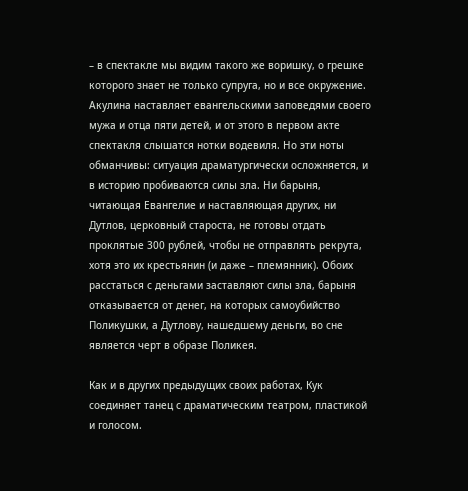– в спектакле мы видим такого же воришку, о грешке которого знает не только супруга, но и все окружение. Акулина наставляет евангельскими заповедями своего мужа и отца пяти детей, и от этого в первом акте спектакля слышатся нотки водевиля. Но эти ноты обманчивы: ситуация драматургически осложняется, и в историю пробиваются силы зла. Ни барыня, читающая Евангелие и наставляющая других, ни Дутлов, церковный староста, не готовы отдать проклятые 300 рублей, чтобы не отправлять рекрута, хотя это их крестьянин (и даже – племянник). Обоих расстаться с деньгами заставляют силы зла, барыня отказывается от денег, на которых самоубийство Поликушки, а Дутлову, нашедшему деньги, во сне является черт в образе Поликея.

Как и в других предыдущих своих работах, Кук соединяет танец с драматическим театром, пластикой и голосом.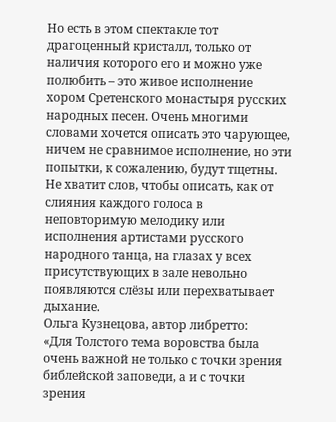Но есть в этом спектакле тот драгоценный кристалл, только от наличия которого его и можно уже полюбить – это живое исполнение хором Сретенского монастыря русских народных песен. Очень многими словами хочется описать это чарующее, ничем не сравнимое исполнение, но эти попытки, к сожалению, будут тщетны. Не хватит слов, чтобы описать, как от слияния каждого голоса в неповторимую мелодику или исполнения артистами русского народного танца, на глазах у всех присутствующих в зале невольно появляются слёзы или перехватывает дыхание.
Ольга Кузнецова, автор либретто:
«Для Толстого тема воровства была очень важной не только с точки зрения библейской заповеди, а и с точки зрения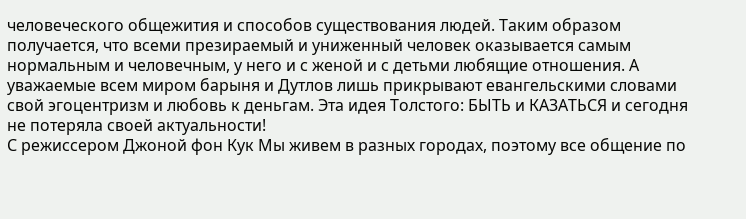человеческого общежития и способов существования людей. Таким образом получается, что всеми презираемый и униженный человек оказывается самым нормальным и человечным, у него и с женой и с детьми любящие отношения. А уважаемые всем миром барыня и Дутлов лишь прикрывают евангельскими словами свой эгоцентризм и любовь к деньгам. Эта идея Толстого: БЫТЬ и КАЗАТЬСЯ и сегодня не потеряла своей актуальности!
С режиссером Джоной фон Кук Мы живем в разных городах, поэтому все общение по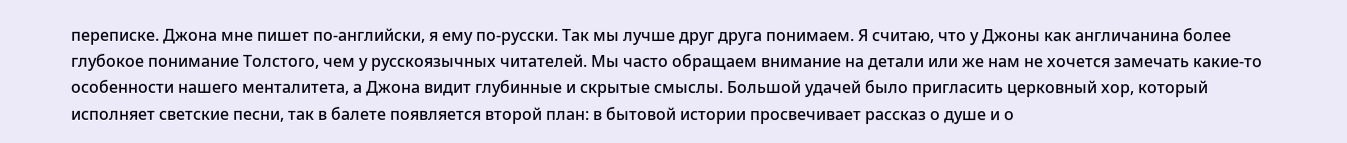переписке. Джона мне пишет по-английски, я ему по-русски. Так мы лучше друг друга понимаем. Я считаю, что у Джоны как англичанина более глубокое понимание Толстого, чем у русскоязычных читателей. Мы часто обращаем внимание на детали или же нам не хочется замечать какие-то особенности нашего менталитета, а Джона видит глубинные и скрытые смыслы. Большой удачей было пригласить церковный хор, который исполняет светские песни, так в балете появляется второй план: в бытовой истории просвечивает рассказ о душе и о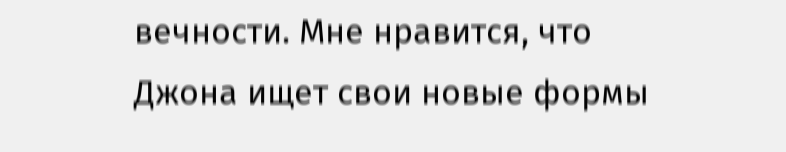вечности. Мне нравится, что Джона ищет свои новые формы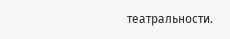театральности.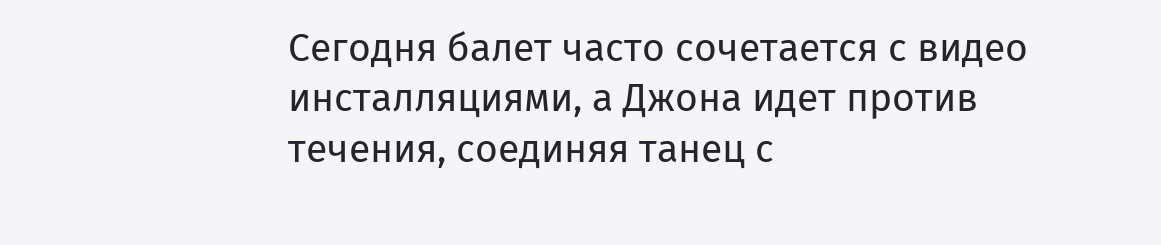Сегодня балет часто сочетается с видео инсталляциями, а Джона идет против течения, соединяя танец с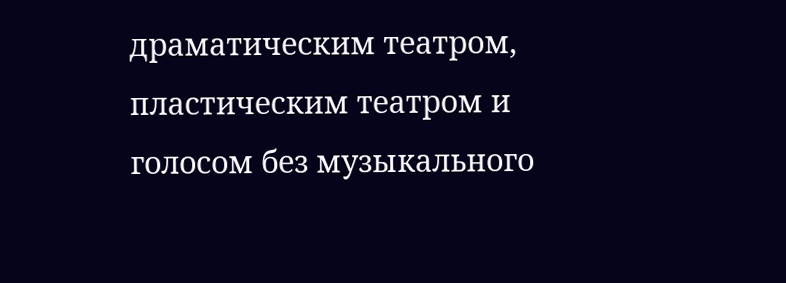драматическим театром, пластическим театром и голосом без музыкального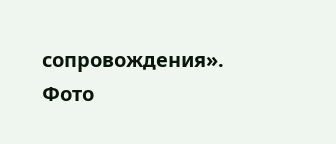сопровождения».
Фото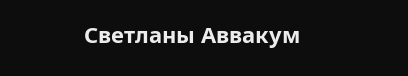Светланы Аввакум